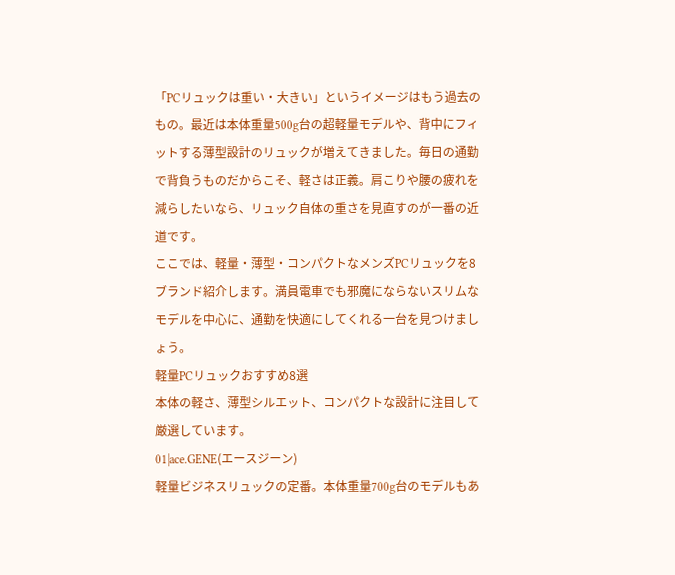「PCリュックは重い・大きい」というイメージはもう過去のもの。最近は本体重量500g台の超軽量モデルや、背中にフィットする薄型設計のリュックが増えてきました。毎日の通勤で背負うものだからこそ、軽さは正義。肩こりや腰の疲れを減らしたいなら、リュック自体の重さを見直すのが一番の近道です。
ここでは、軽量・薄型・コンパクトなメンズPCリュックを8ブランド紹介します。満員電車でも邪魔にならないスリムなモデルを中心に、通勤を快適にしてくれる一台を見つけましょう。
軽量PCリュックおすすめ8選
本体の軽さ、薄型シルエット、コンパクトな設計に注目して厳選しています。
01|ace.GENE(エースジーン)
軽量ビジネスリュックの定番。本体重量700g台のモデルもあ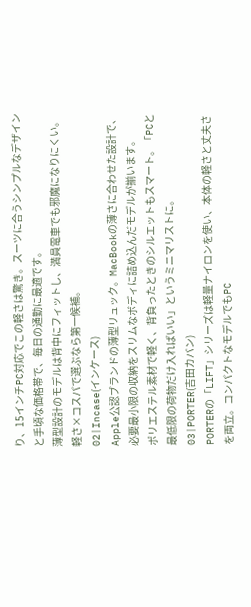り、15インチPC対応でこの軽さは驚き。スーツに合うシンプルなデザインと手頃な価格帯で、毎日の通勤に最適です。
薄型設計のモデルは背中にフィットし、満員電車でも邪魔になりにくい。軽さ×コスパで選ぶなら第一候補。
02|Incase(インケース)
Apple公認ブランドの薄型リュック。MacBookの薄さに合わせた設計で、必要最小限の収納をスリムなボディに詰め込んだモデルが揃います。
ポリエステル素材で軽く、背負ったときのシルエットもスマート。「PCと最低限の荷物だけ入ればいい」というミニマリストに。
03|PORTER(吉田カバン)
PORTERの「LIFT」シリーズは軽量ナイロンを使い、本体の軽さと丈夫さを両立。コンパクトなモデルでもPC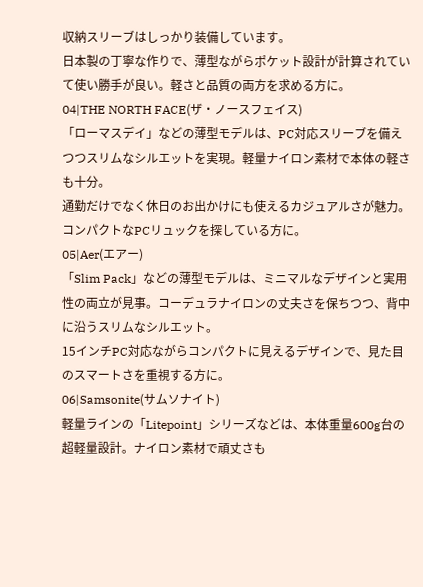収納スリーブはしっかり装備しています。
日本製の丁寧な作りで、薄型ながらポケット設計が計算されていて使い勝手が良い。軽さと品質の両方を求める方に。
04|THE NORTH FACE(ザ・ノースフェイス)
「ローマスデイ」などの薄型モデルは、PC対応スリーブを備えつつスリムなシルエットを実現。軽量ナイロン素材で本体の軽さも十分。
通勤だけでなく休日のお出かけにも使えるカジュアルさが魅力。コンパクトなPCリュックを探している方に。
05|Aer(エアー)
「Slim Pack」などの薄型モデルは、ミニマルなデザインと実用性の両立が見事。コーデュラナイロンの丈夫さを保ちつつ、背中に沿うスリムなシルエット。
15インチPC対応ながらコンパクトに見えるデザインで、見た目のスマートさを重視する方に。
06|Samsonite(サムソナイト)
軽量ラインの「Litepoint」シリーズなどは、本体重量600g台の超軽量設計。ナイロン素材で頑丈さも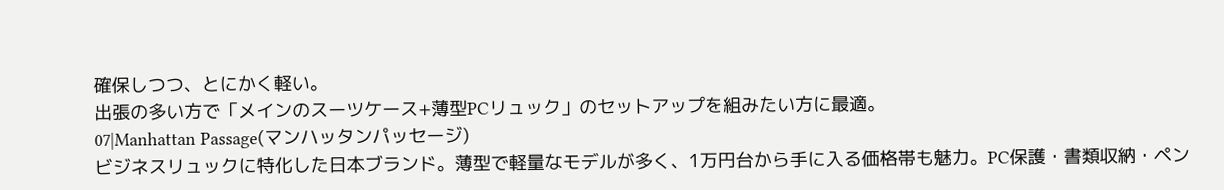確保しつつ、とにかく軽い。
出張の多い方で「メインのスーツケース+薄型PCリュック」のセットアップを組みたい方に最適。
07|Manhattan Passage(マンハッタンパッセージ)
ビジネスリュックに特化した日本ブランド。薄型で軽量なモデルが多く、1万円台から手に入る価格帯も魅力。PC保護・書類収納・ペン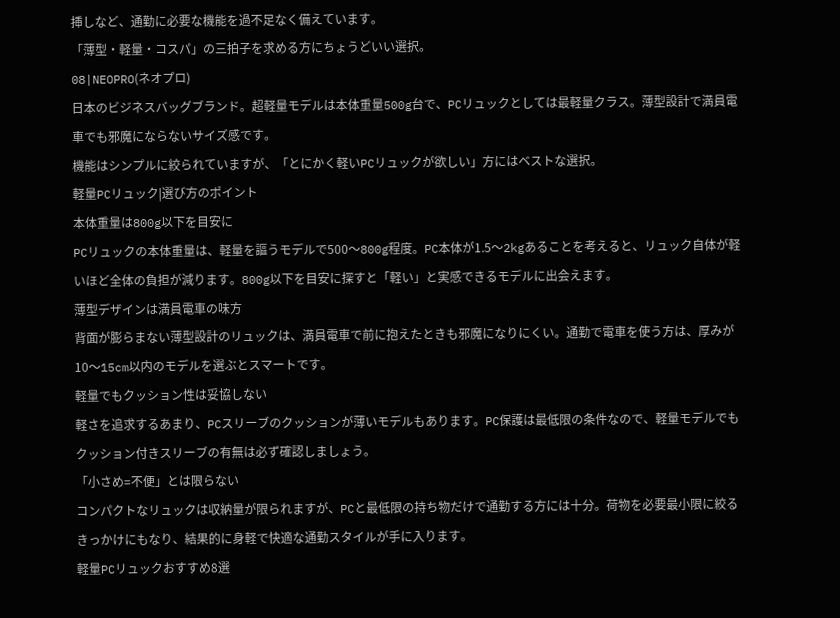挿しなど、通勤に必要な機能を過不足なく備えています。
「薄型・軽量・コスパ」の三拍子を求める方にちょうどいい選択。
08|NEOPRO(ネオプロ)
日本のビジネスバッグブランド。超軽量モデルは本体重量500g台で、PCリュックとしては最軽量クラス。薄型設計で満員電車でも邪魔にならないサイズ感です。
機能はシンプルに絞られていますが、「とにかく軽いPCリュックが欲しい」方にはベストな選択。
軽量PCリュック|選び方のポイント
本体重量は800g以下を目安に
PCリュックの本体重量は、軽量を謳うモデルで500〜800g程度。PC本体が1.5〜2kgあることを考えると、リュック自体が軽いほど全体の負担が減ります。800g以下を目安に探すと「軽い」と実感できるモデルに出会えます。
薄型デザインは満員電車の味方
背面が膨らまない薄型設計のリュックは、満員電車で前に抱えたときも邪魔になりにくい。通勤で電車を使う方は、厚みが10〜15cm以内のモデルを選ぶとスマートです。
軽量でもクッション性は妥協しない
軽さを追求するあまり、PCスリーブのクッションが薄いモデルもあります。PC保護は最低限の条件なので、軽量モデルでもクッション付きスリーブの有無は必ず確認しましょう。
「小さめ=不便」とは限らない
コンパクトなリュックは収納量が限られますが、PCと最低限の持ち物だけで通勤する方には十分。荷物を必要最小限に絞るきっかけにもなり、結果的に身軽で快適な通勤スタイルが手に入ります。
軽量PCリュックおすすめ8選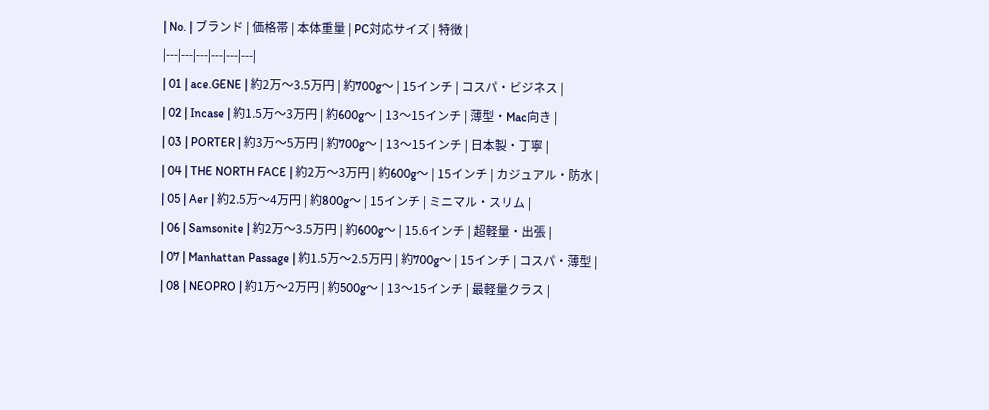| No. | ブランド | 価格帯 | 本体重量 | PC対応サイズ | 特徴 |
|---|---|---|---|---|---|
| 01 | ace.GENE | 約2万〜3.5万円 | 約700g〜 | 15インチ | コスパ・ビジネス |
| 02 | Incase | 約1.5万〜3万円 | 約600g〜 | 13〜15インチ | 薄型・Mac向き |
| 03 | PORTER | 約3万〜5万円 | 約700g〜 | 13〜15インチ | 日本製・丁寧 |
| 04 | THE NORTH FACE | 約2万〜3万円 | 約600g〜 | 15インチ | カジュアル・防水 |
| 05 | Aer | 約2.5万〜4万円 | 約800g〜 | 15インチ | ミニマル・スリム |
| 06 | Samsonite | 約2万〜3.5万円 | 約600g〜 | 15.6インチ | 超軽量・出張 |
| 07 | Manhattan Passage | 約1.5万〜2.5万円 | 約700g〜 | 15インチ | コスパ・薄型 |
| 08 | NEOPRO | 約1万〜2万円 | 約500g〜 | 13〜15インチ | 最軽量クラス |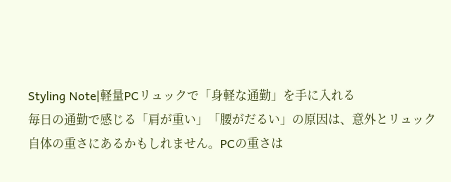Styling Note|軽量PCリュックで「身軽な通勤」を手に入れる
毎日の通勤で感じる「肩が重い」「腰がだるい」の原因は、意外とリュック自体の重さにあるかもしれません。PCの重さは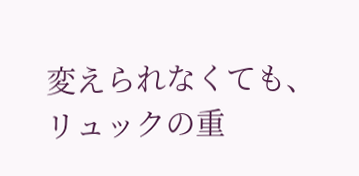変えられなくても、リュックの重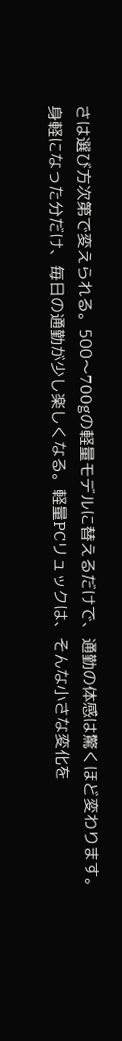さは選び方次第で変えられる。500〜700gの軽量モデルに替えるだけで、通勤の体感は驚くほど変わります。
身軽になった分だけ、毎日の通勤が少し楽しくなる。軽量PCリュックは、そんな小さな変化を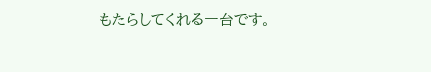もたらしてくれる一台です。